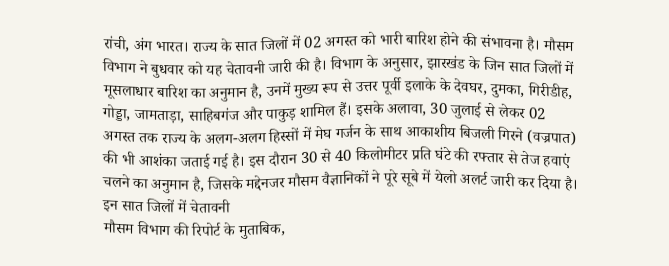रांची, अंग भारत। राज्य के सात जिलों में 02 अगस्त को भारी बारिश होने की संभावना है। मौसम विभाग ने बुधवार को यह चेतावनी जारी की है। विभाग के अनुसार, झारखंड के जिन सात जिलों में मूसलाधार बारिश का अनुमान है, उनमें मुख्य रूप से उत्तर पूर्वी इलाके के देवघर, दुमका, गिरीडीह, गोड्डा, जामताड़ा, साहिबगंज और पाकुड़ शामिल हैं। इसके अलावा, 30 जुलाई से लेकर 02 अगस्त तक राज्य के अलग-अलग हिस्सों में मेघ गर्जन के साथ आकाशीय बिजली गिरने (वज्रपात) की भी आशंका जताई गई है। इस दौरान 30 से 40 किलोमीटर प्रति घंटे की रफ्तार से तेज हवाएं चलने का अनुमान है, जिसके मद्देनजर मौसम वैज्ञानिकों ने पूरे सूबे में येलो अलर्ट जारी कर दिया है।
इन सात जिलों में चेतावनी
मौसम विभाग की रिपोर्ट के मुताबिक,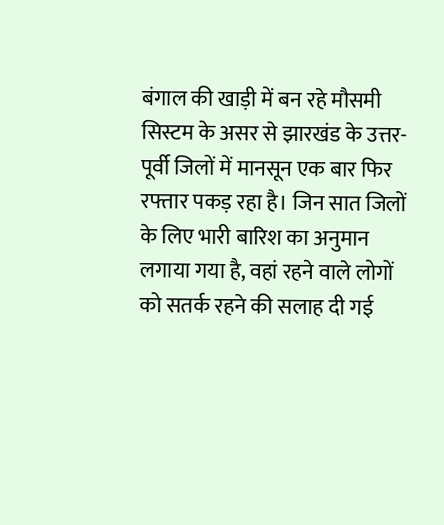बंगाल की खाड़ी में बन रहे मौसमी सिस्टम के असर से झारखंड के उत्तर-पूर्वी जिलों में मानसून एक बार फिर रफ्तार पकड़ रहा है। जिन सात जिलों के लिए भारी बारिश का अनुमान लगाया गया है, वहां रहने वाले लोगों को सतर्क रहने की सलाह दी गई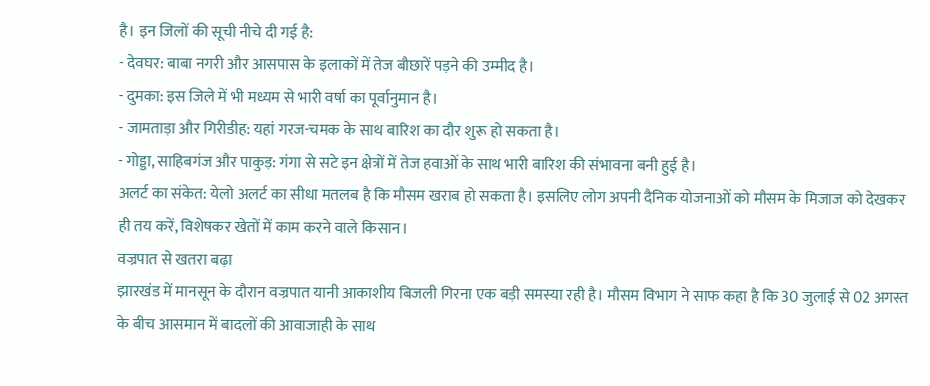है। इन जिलों की सूची नीचे दी गई है:
- देवघर: बाबा नगरी और आसपास के इलाकों में तेज बौछारें पड़ने की उम्मीद है।
- दुमका: इस जिले में भी मध्यम से भारी वर्षा का पूर्वानुमान है।
- जामताड़ा और गिरीडीह: यहां गरज-चमक के साथ बारिश का दौर शुरू हो सकता है।
- गोड्डा, साहिबगंज और पाकुड़: गंगा से सटे इन क्षेत्रों में तेज हवाओं के साथ भारी बारिश की संभावना बनी हुई है।
अलर्ट का संकेत: येलो अलर्ट का सीधा मतलब है कि मौसम खराब हो सकता है। इसलिए लोग अपनी दैनिक योजनाओं को मौसम के मिजाज को देखकर ही तय करें, विशेषकर खेतों में काम करने वाले किसान।
वज्रपात से खतरा बढ़ा
झारखंड में मानसून के दौरान वज्रपात यानी आकाशीय बिजली गिरना एक बड़ी समस्या रही है। मौसम विभाग ने साफ कहा है कि 30 जुलाई से 02 अगस्त के बीच आसमान में बादलों की आवाजाही के साथ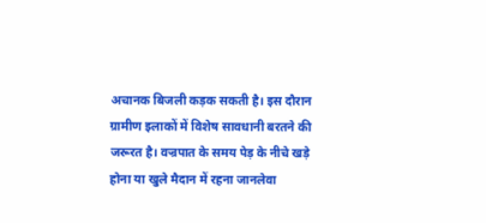अचानक बिजली कड़क सकती है। इस दौरान ग्रामीण इलाकों में विशेष सावधानी बरतने की जरूरत है। वज्रपात के समय पेड़ के नीचे खड़े होना या खुले मैदान में रहना जानलेवा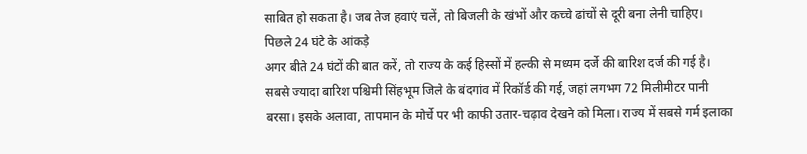साबित हो सकता है। जब तेज हवाएं चलें, तो बिजली के खंभों और कच्चे ढांचों से दूरी बना लेनी चाहिए।
पिछले 24 घंटे के आंकड़े
अगर बीते 24 घंटों की बात करें, तो राज्य के कई हिस्सों में हल्की से मध्यम दर्जे की बारिश दर्ज की गई है। सबसे ज्यादा बारिश पश्चिमी सिंहभूम जिले के बंदगांव में रिकॉर्ड की गई, जहां लगभग 72 मिलीमीटर पानी बरसा। इसके अलावा, तापमान के मोर्चे पर भी काफी उतार-चढ़ाव देखने को मिला। राज्य में सबसे गर्म इलाका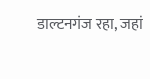डाल्टनगंज रहा, जहां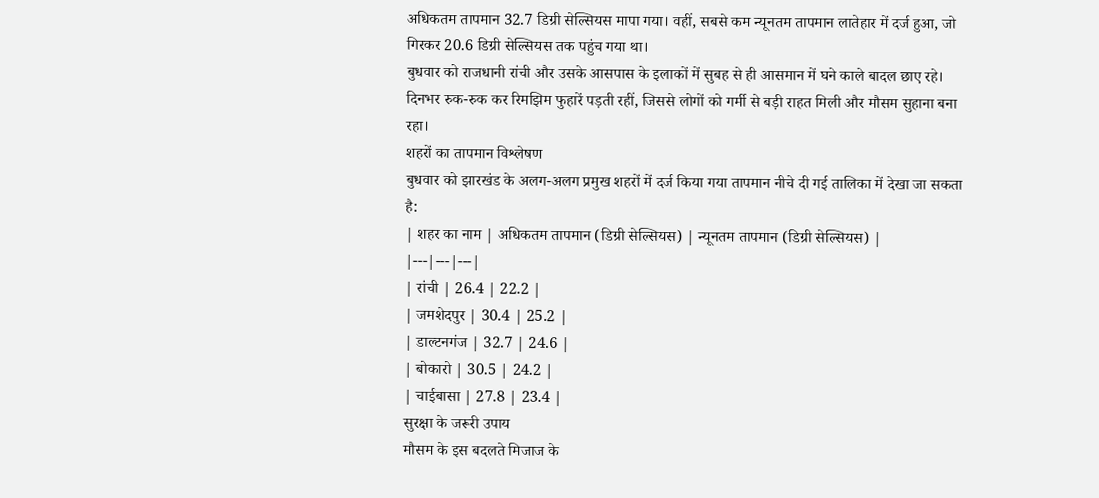अधिकतम तापमान 32.7 डिग्री सेल्सियस मापा गया। वहीं, सबसे कम न्यूनतम तापमान लातेहार में दर्ज हुआ, जो गिरकर 20.6 डिग्री सेल्सियस तक पहुंच गया था।
बुधवार को राजधानी रांची और उसके आसपास के इलाकों में सुबह से ही आसमान में घने काले बादल छाए रहे। दिनभर रुक-रुक कर रिमझिम फुहारें पड़ती रहीं, जिससे लोगों को गर्मी से बड़ी राहत मिली और मौसम सुहाना बना रहा।
शहरों का तापमान विश्लेषण
बुधवार को झारखंड के अलग-अलग प्रमुख शहरों में दर्ज किया गया तापमान नीचे दी गई तालिका में देखा जा सकता है:
| शहर का नाम | अधिकतम तापमान (डिग्री सेल्सियस) | न्यूनतम तापमान (डिग्री सेल्सियस) |
|---|---|---|
| रांची | 26.4 | 22.2 |
| जमशेदपुर | 30.4 | 25.2 |
| डाल्टनगंज | 32.7 | 24.6 |
| बोकारो | 30.5 | 24.2 |
| चाईबासा | 27.8 | 23.4 |
सुरक्षा के जरूरी उपाय
मौसम के इस बदलते मिजाज के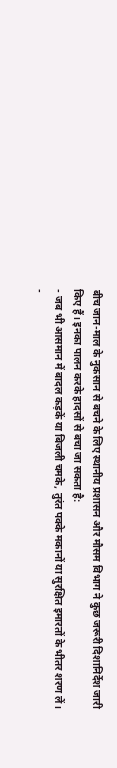बीच जान-माल के नुकसान से बचने के लिए स्थानीय प्रशासन और मौसम विभाग ने कुछ जरूरी दिशानिर्देश जारी किए हैं। इनका पालन करके हादसों से बचा जा सकता है:
- जब भी आसमान में बादल कड़कें या बिजली चमके, तुरंत पक्के मकानों या सुरक्षित इमारतों के भीतर शरण लें।
-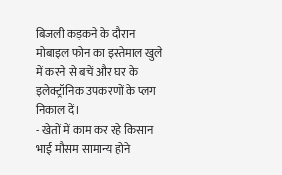बिजली कड़कने के दौरान मोबाइल फोन का इस्तेमाल खुले में करने से बचें और घर के इलेक्ट्रॉनिक उपकरणों के प्लग निकाल दें।
- खेतों में काम कर रहे किसान भाई मौसम सामान्य होने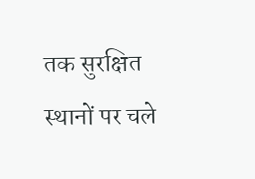तक सुरक्षित स्थानों पर चले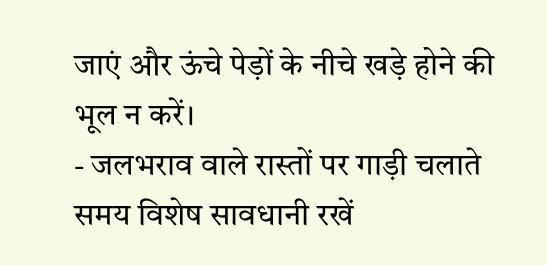जाएं और ऊंचे पेड़ों के नीचे खड़े होने की भूल न करें।
- जलभराव वाले रास्तों पर गाड़ी चलाते समय विशेष सावधानी रखें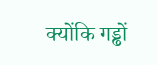क्योंकि गड्ढों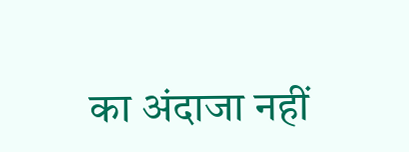का अंदाजा नहीं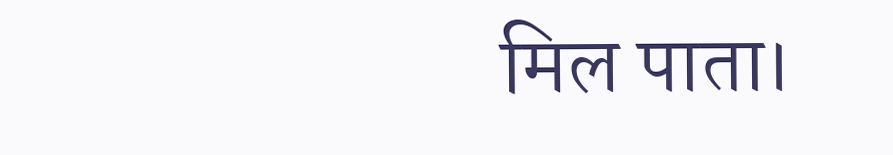मिल पाता।